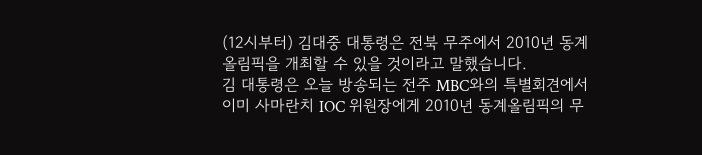(12시부터) 김대중 대통령은 전북 무주에서 2010년 동계올림픽을 개최할 수 있을 것이라고 말했습니다.
김 대통령은 오늘 방송되는 전주 MBC와의 특별회견에서 이미 사마란치 IOC 위원장에게 2010년 동계올림픽의 무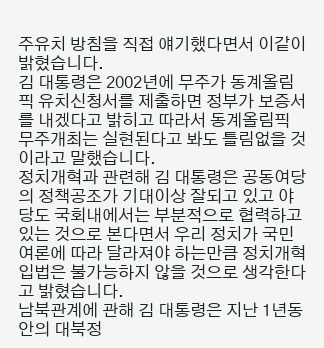주유치 방침을 직접 얘기했다면서 이같이 밝혔습니다.
김 대통령은 2002년에 무주가 동계올림픽 유치신청서를 제출하면 정부가 보증서를 내겠다고 밝히고 따라서 동계올림픽 무주개최는 실현된다고 봐도 틀림없을 것이라고 말했습니다.
정치개혁과 관련해 김 대통령은 공동여당의 정책공조가 기대이상 잘되고 있고 야당도 국회내에서는 부분적으로 협력하고 있는 것으로 본다면서 우리 정치가 국민여론에 따라 달라져야 하는만큼 정치개혁 입법은 불가능하지 않을 것으로 생각한다고 밝혔습니다.
남북관계에 관해 김 대통령은 지난 1년동안의 대북정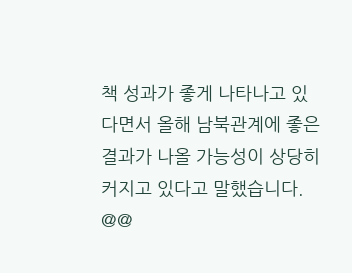책 성과가 좋게 나타나고 있다면서 올해 남북관계에 좋은 결과가 나올 가능성이 상당히 커지고 있다고 말했습니다.
@@